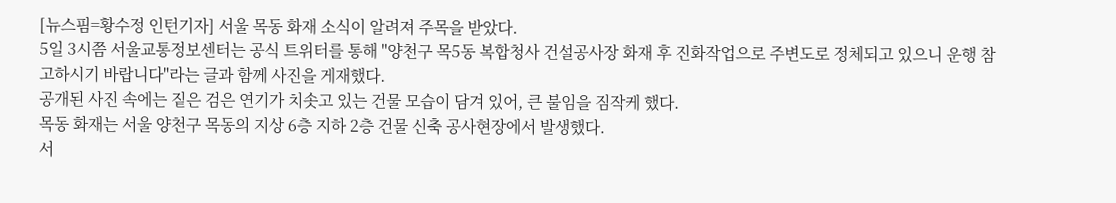[뉴스핌=황수정 인턴기자] 서울 목동 화재 소식이 알려져 주목을 받았다.
5일 3시쯤 서울교통정보센터는 공식 트위터를 통해 "양천구 목5동 복합청사 건설공사장 화재 후 진화작업으로 주변도로 정체되고 있으니 운행 참고하시기 바랍니다"라는 글과 함께 사진을 게재했다.
공개된 사진 속에는 짙은 검은 연기가 치솟고 있는 건물 모습이 담겨 있어, 큰 불임을 짐작케 했다.
목동 화재는 서울 양천구 목동의 지상 6층 지하 2층 건물 신축 공사현장에서 발생했다.
서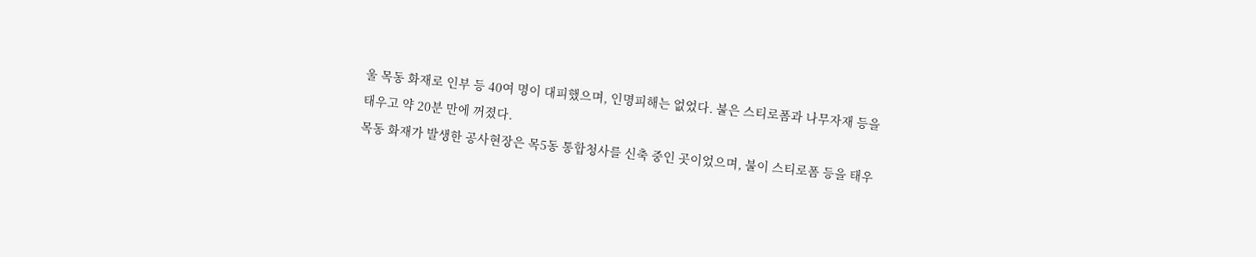울 목동 화재로 인부 등 40여 명이 대피했으며, 인명피해는 없었다. 불은 스티로폼과 나무자재 등을 태우고 약 20분 만에 꺼졌다.
목동 화재가 발생한 공사현장은 목5동 통합청사를 신축 중인 곳이었으며, 불이 스티로폼 등을 태우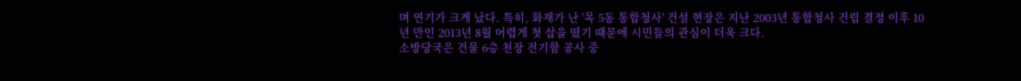며 연기가 크게 났다. 특히, 화재가 난 '목 5동 통합청사' 건설 현장은 지난 2003년 통합청사 건립 결정 이후 10년 만인 2013년 8월 어렵게 첫 삽을 떴기 때문에 시민들의 관심이 더욱 크다.
소방당국은 건물 6층 천장 전기함 공사 중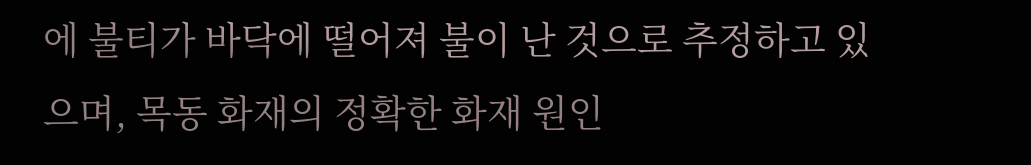에 불티가 바닥에 떨어져 불이 난 것으로 추정하고 있으며, 목동 화재의 정확한 화재 원인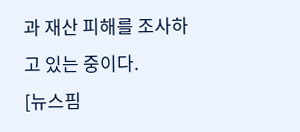과 재산 피해를 조사하고 있는 중이다.
[뉴스핌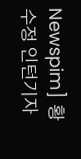Newspim] 황수정 인턴기자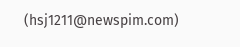(hsj1211@newspim.com)